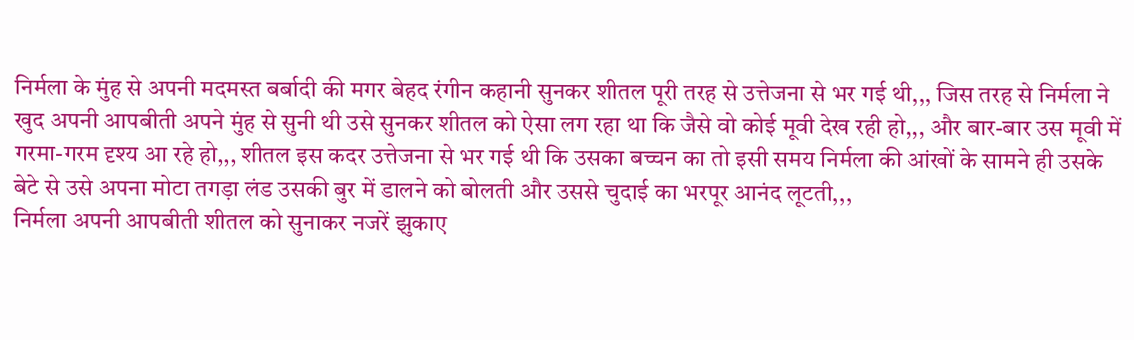निर्मला के मुंह से अपनी मदमस्त बर्बादी की मगर बेहद रंगीन कहानी सुनकर शीतल पूरी तरह से उत्तेजना से भर गई थी,,, जिस तरह से निर्मला ने खुद अपनी आपबीती अपने मुंह से सुनी थी उसे सुनकर शीतल को ऐसा लग रहा था कि जैसे वो कोई मूवी देख रही हो,,, और बार-बार उस मूवी में गरमा-गरम दृश्य आ रहे हो,,, शीतल इस कदर उत्तेजना से भर गई थी कि उसका बच्चन का तो इसी समय निर्मला की आंखों के सामने ही उसके बेटे से उसे अपना मोटा तगड़ा लंड उसकी बुर में डालने को बोलती और उससे चुदाई का भरपूर आनंद लूटती,,,
निर्मला अपनी आपबीती शीतल को सुनाकर नजरें झुकाए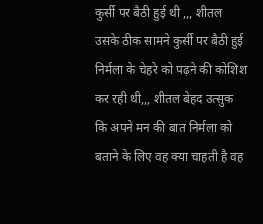कुर्सी पर बैठी हुई थी ,,, शीतल उसके ठीक सामने कुर्सी पर बैठी हुई निर्मला के चेहरे को पढ़ने की कोशिश कर रही थी,,, शीतल बेहद उत्सुक कि अपने मन की बात निर्मला को बताने के लिए वह क्या चाहती है वह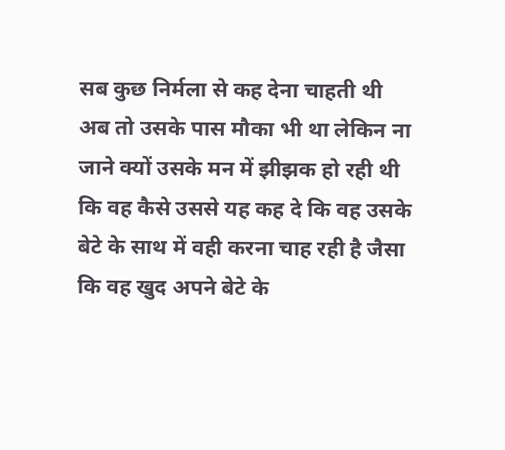सब कुछ निर्मला से कह देना चाहती थी अब तो उसके पास मौका भी था लेकिन ना जाने क्यों उसके मन में झीझक हो रही थी कि वह कैसे उससे यह कह दे कि वह उसके बेटे के साथ में वही करना चाह रही है जैसा कि वह खुद अपने बेटे के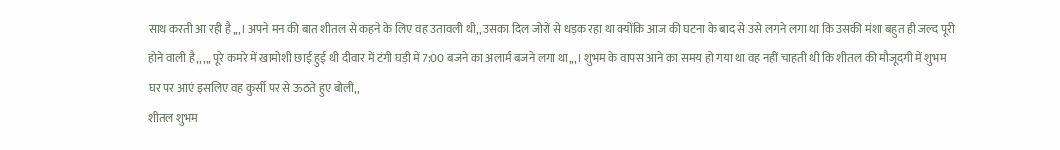साथ करती आ रही है,,,। अपने मन की बात शीतल से कहने के लिए वह उतावली थी,, उसका दिल जोरों से धड़क रहा था क्योंकि आज की घटना के बाद से उसे लगने लगा था कि उसकी मंशा बहुत ही जल्द पूरी होने वाली है,, ,,, पूरे कमरे में खामोशी छाई हुई थी दीवार में टंगी घड़ी में 7:00 बजने का अलार्म बजने लगा था,,,। शुभम के वापस आने का समय हो गया था वह नहीं चाहती थी कि शीतल की मौजूदगी में शुभम घर पर आएं इसलिए वह कुर्सी पर से ऊठते हुए बोली,,
शीतल शुभम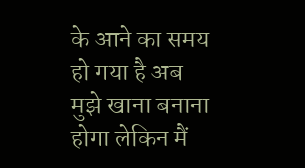के आने का समय हो गया है अब मुझे खाना बनाना होगा लेकिन मैं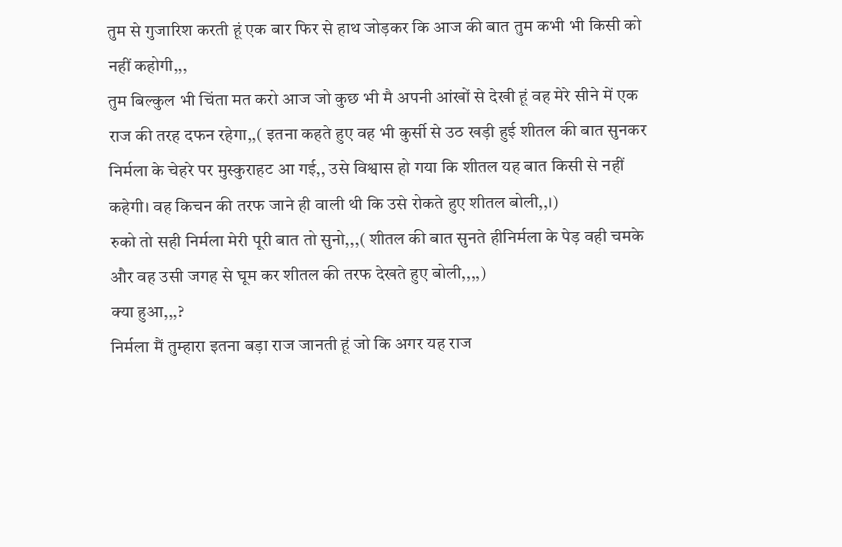तुम से गुजारिश करती हूं एक बार फिर से हाथ जोड़कर कि आज की बात तुम कभी भी किसी को नहीं कहोगी,,,
तुम बिल्कुल भी चिंता मत करो आज जो कुछ भी मै अपनी आंखों से देखी हूं वह मेरे सीने में एक राज की तरह दफन रहेगा,,( इतना कहते हुए वह भी कुर्सी से उठ खड़ी हुई शीतल की बात सुनकर निर्मला के चेहरे पर मुस्कुराहट आ गई,, उसे विश्वास हो गया कि शीतल यह बात किसी से नहीं कहेगी। वह किचन की तरफ जाने ही वाली थी कि उसे रोकते हुए शीतल बोली,,।)
रुको तो सही निर्मला मेरी पूरी बात तो सुनो,,,( शीतल की बात सुनते हीनिर्मला के पेड़ वही चमके और वह उसी जगह से घूम कर शीतल की तरफ देखते हुए बोली,,,,)
क्या हुआ,,,?
निर्मला मैं तुम्हारा इतना बड़ा राज जानती हूं जो कि अगर यह राज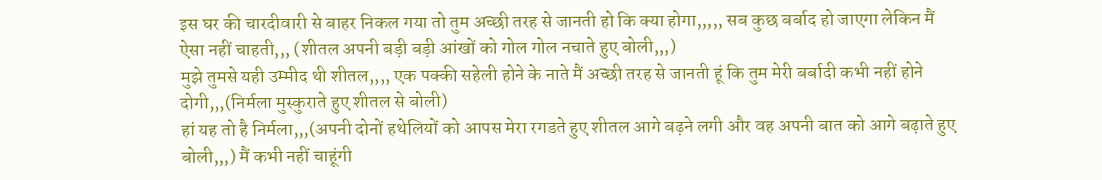इस घर की चारदीवारी से बाहर निकल गया तो तुम अच्छी तरह से जानती हो कि क्या होगा,,,,, सब कुछ बर्बाद हो जाएगा लेकिन मैं ऐसा नहीं चाहती,,, (शीतल अपनी बड़ी बड़ी आंखों को गोल गोल नचाते हुए बोली,,,)
मुझे तुमसे यही उम्मीद थी शीतल,,,, एक पक्की सहेली होने के नाते मैं अच्छी तरह से जानती हूं कि तुम मेरी बर्बादी कभी नहीं होने दोगी,,,(निर्मला मुस्कुराते हुए शीतल से बोली)
हां यह तो है निर्मला,,,(अपनी दोनों हथेलियों को आपस मेरा रगडते हुए शीतल आगे बढ़ने लगी और वह अपनी बात को आगे बढ़ाते हुए बोली,,,) मैं कभी नहीं चाहूंगी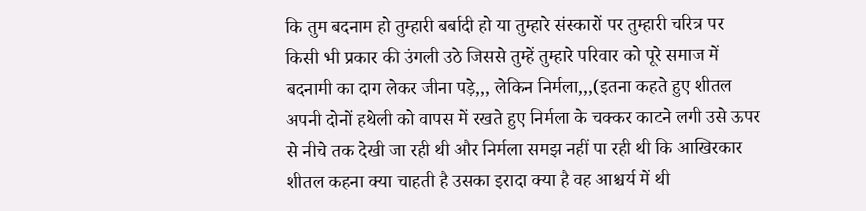कि तुम बदनाम हो तुम्हारी बर्बादी हो या तुम्हारे संस्कारों पर तुम्हारी चरित्र पर किसी भी प्रकार की उंगली उठे जिससे तुम्हें तुम्हारे परिवार को पूरे समाज में बदनामी का दाग लेकर जीना पड़े,,, लेकिन निर्मला,,,(इतना कहते हुए शीतल अपनी दोनों हथेली को वापस में रखते हुए निर्मला के चक्कर काटने लगी उसे ऊपर से नीचे तक देखी जा रही थी और निर्मला समझ नहीं पा रही थी कि आखिरकार शीतल कहना क्या चाहती है उसका इरादा क्या है वह आश्चर्य में थी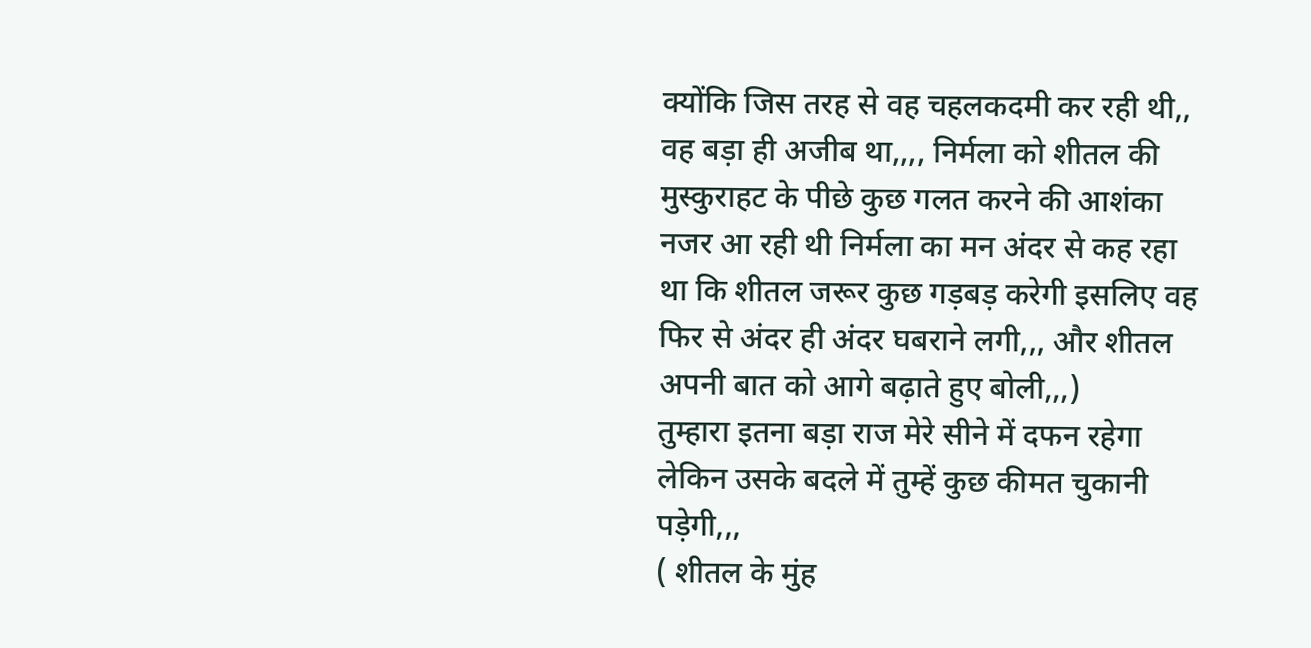क्योंकि जिस तरह से वह चहलकदमी कर रही थी,, वह बड़ा ही अजीब था,,,, निर्मला को शीतल की मुस्कुराहट के पीछे कुछ गलत करने की आशंका नजर आ रही थी निर्मला का मन अंदर से कह रहा था कि शीतल जरूर कुछ गड़बड़ करेगी इसलिए वह फिर से अंदर ही अंदर घबराने लगी,,, और शीतल अपनी बात को आगे बढ़ाते हुए बोली,,,)
तुम्हारा इतना बड़ा राज मेरे सीने में दफन रहेगा लेकिन उसके बदले में तुम्हें कुछ कीमत चुकानी पड़ेगी,,,
( शीतल के मुंह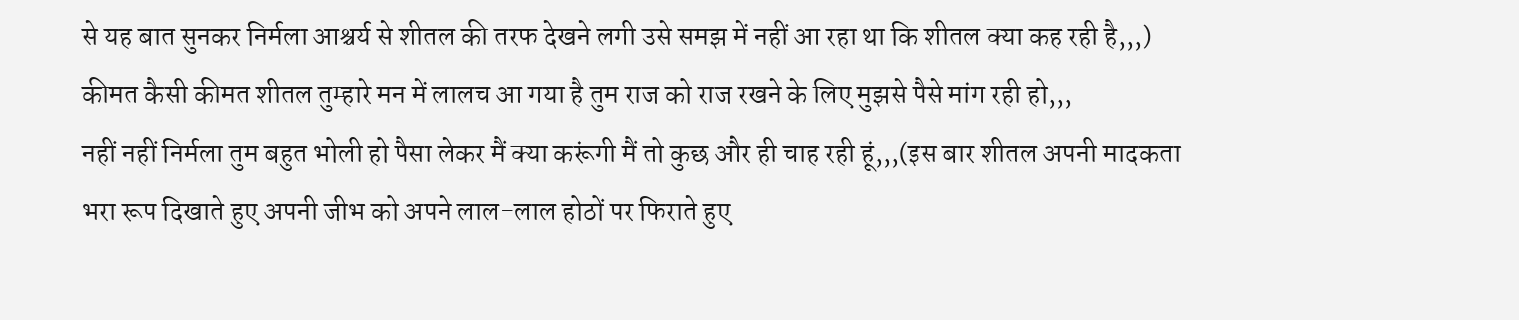से यह बात सुनकर निर्मला आश्चर्य से शीतल की तरफ देखने लगी उसे समझ में नहीं आ रहा था कि शीतल क्या कह रही है,,,)
कीमत कैसी कीमत शीतल तुम्हारे मन में लालच आ गया है तुम राज को राज रखने के लिए मुझसे पैसे मांग रही हो,,,
नहीं नहीं निर्मला तुम बहुत भोली हो पैसा लेकर मैं क्या करूंगी मैं तो कुछ और ही चाह रही हूं,,,(इस बार शीतल अपनी मादकता भरा रूप दिखाते हुए अपनी जीभ को अपने लाल-लाल होठों पर फिराते हुए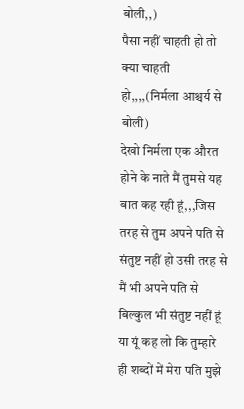बोली,,)
पैसा नहीं चाहती हो तो क्या चाहती हो,,,,(निर्मला आश्चर्य से बोली)
देखो निर्मला एक औरत होने के नाते मैं तुमसे यह बात कह रही हूं,,,जिस तरह से तुम अपने पति से संतुष्ट नहीं हो उसी तरह से मैं भी अपने पति से बिल्कुल भी संतुष्ट नहीं हूं या यूं कह लो कि तुम्हारे ही शब्दों में मेरा पति मुझे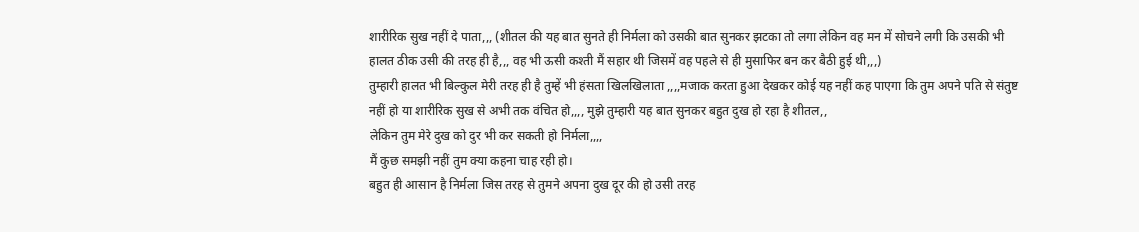शारीरिक सुख नहीं दे पाता,,, (शीतल की यह बात सुनते ही निर्मला को उसकी बात सुनकर झटका तो लगा लेकिन वह मन में सोचने लगी कि उसकी भी हालत ठीक उसी की तरह ही है,,, वह भी ऊसी कश्ती मैं सहार थी जिसमें वह पहले से ही मुसाफिर बन कर बैठी हुई थी,,,)
तुम्हारी हालत भी बिल्कुल मेरी तरह ही है तुम्हें भी हंसता खिलखिलाता ,,,,मजाक करता हुआ देखकर कोई यह नहीं कह पाएगा कि तुम अपने पति से संतुष्ट नहीं हो या शारीरिक सुख से अभी तक वंचित हो,,,, मुझे तुम्हारी यह बात सुनकर बहुत दुख हो रहा है शीतल,,
लेकिन तुम मेरे दुख को दुर भी कर सकती हो निर्मला,,,,
मैं कुछ समझी नहीं तुम क्या कहना चाह रही हो।
बहुत ही आसान है निर्मला जिस तरह से तुमने अपना दुख दूर की हो उसी तरह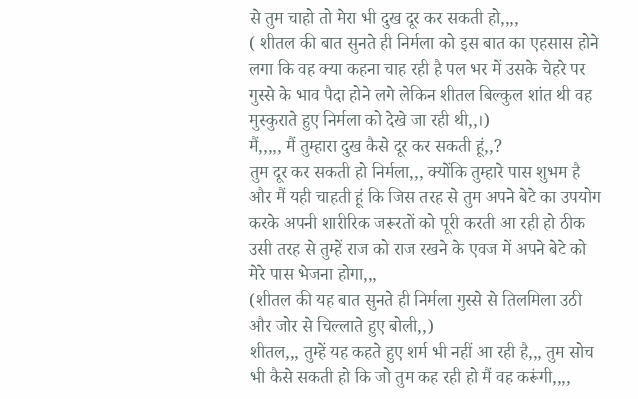से तुम चाहो तो मेरा भी दुख दूर कर सकती हो,,,,
( शीतल की बात सुनते ही निर्मला को इस बात का एहसास होने लगा कि वह क्या कहना चाह रही है पल भर में उसके चेहरे पर गुस्से के भाव पैदा होने लगे लेकिन शीतल बिल्कुल शांत थी वह मुस्कुराते हुए निर्मला को देखे जा रही थी,,।)
मैं,,,,, मैं तुम्हारा दुख कैसे दूर कर सकती हूं,,?
तुम दूर कर सकती हो निर्मला,,, क्योंकि तुम्हारे पास शुभम है और मैं यही चाहती हूं कि जिस तरह से तुम अपने बेटे का उपयोग करके अपनी शारीरिक जरूरतों को पूरी करती आ रही हो ठीक उसी तरह से तुम्हें राज को राज रखने के एवज में अपने बेटे को मेरे पास भेजना होगा,,,
(शीतल की यह बात सुनते ही निर्मला गुस्से से तिलमिला उठी और जोर से चिल्लाते हुए बोली,,)
शीतल,,, तुम्हें यह कहते हुए शर्म भी नहीं आ रही है,,, तुम सोच भी कैसे सकती हो कि जो तुम कह रही हो मैं वह करूंगी,,,,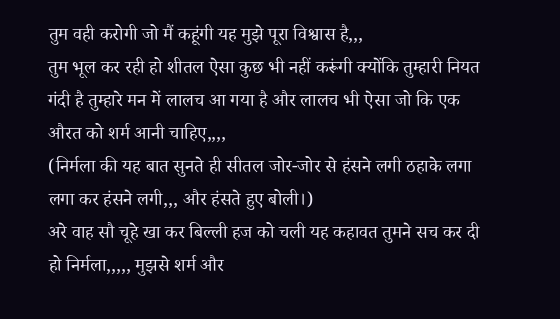तुम वही करोगी जो मैं कहूंगी यह मुझे पूरा विश्वास है,,,
तुम भूल कर रही हो शीतल ऐसा कुछ भी नहीं करूंगी क्योंकि तुम्हारी नियत गंदी है तुम्हारे मन में लालच आ गया है और लालच भी ऐसा जो कि एक औरत को शर्म आनी चाहिए,,,,
(निर्मला की यह बात सुनते ही सीतल जोर-जोर से हंसने लगी ठहाके लगा लगा कर हंसने लगी,,, और हंसते हुए बोली।)
अरे वाह सौ चूहे खा कर बिल्ली हज को चली यह कहावत तुमने सच कर दी हो निर्मला,,,,, मुझसे शर्म और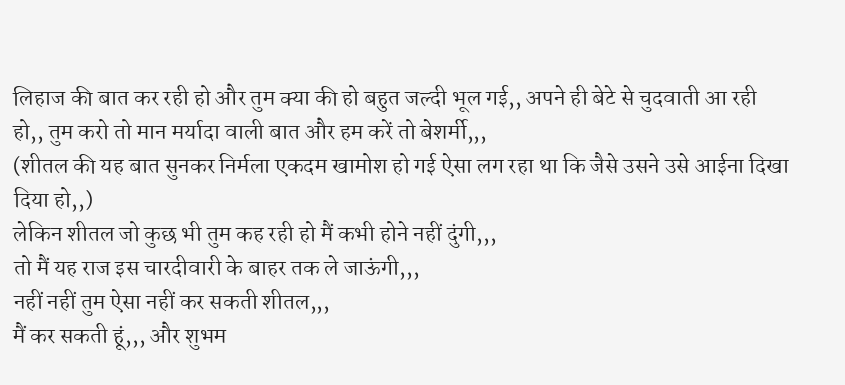लिहाज की बात कर रही हो और तुम क्या की हो बहुत जल्दी भूल गई,, अपने ही बेटे से चुदवाती आ रही हो,, तुम करो तो मान मर्यादा वाली बात और हम करें तो बेशर्मी,,,
(शीतल की यह बात सुनकर निर्मला एकदम खामोश हो गई ऐसा लग रहा था कि जैसे उसने उसे आईना दिखा दिया हो,,)
लेकिन शीतल जो कुछ भी तुम कह रही हो मैं कभी होने नहीं दुंगी,,,
तो मैं यह राज इस चारदीवारी के बाहर तक ले जाऊंगी,,,
नहीं नहीं तुम ऐसा नहीं कर सकती शीतल,,,
मैं कर सकती हूं,,, और शुभम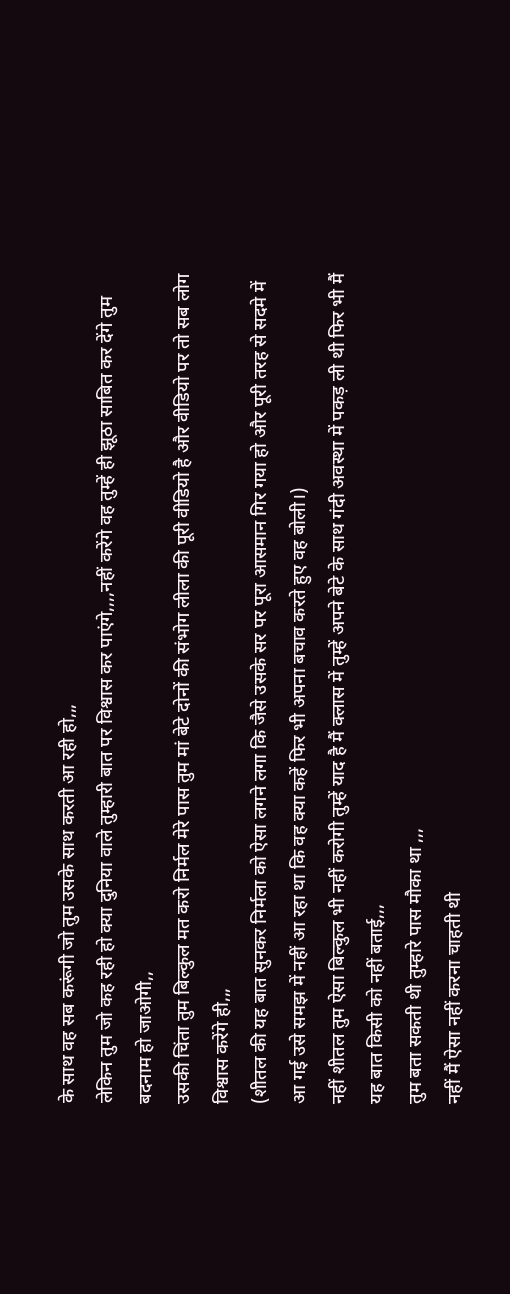के साथ वह सब करूंगी जो तुम उसके साथ करती आ रही हो,,,
लेकिन तुम जो कह रही हो क्या दुनिया वाले तुम्हारी बात पर विश्वास कर पाएंगे,,,,नहीं करेंगे वह तुम्हें ही झूठा साबित कर देंगे तुम बदनाम हो जाओगी,,
उसकी चिंता तुम बिल्कुल मत करो निर्मल मेरे पास तुम मां बेटे दोनों की संभोग लीला की पूरी वीडियो है और वीडियो पर तो सब लोग विश्वास करेंगे ही,,,
(शीतल की यह बात सुनकर निर्मला को ऐसा लगने लगा कि जैसे उसके सर पर पूरा आसमान गिर गया हो और पूरी तरह से सदमे में आ गई उसे समझ में नहीं आ रहा था कि वह क्या कहें फिर भी अपना बचाव करते हुए वह बोली।)
नहीं शीतल तुम ऐसा बिल्कुल भी नहीं करोगी तुम्हें याद है मैं क्लास में तुम्हें अपने बेटे के साथ गंदी अवस्था में पकड़ ली थी फिर भी मैं यह बात किसी को नहीं बताई,,,
तुम बता सकती थी तुम्हारे पास मौका था ,,,
नहीं मैं ऐसा नहीं करना चाहती थी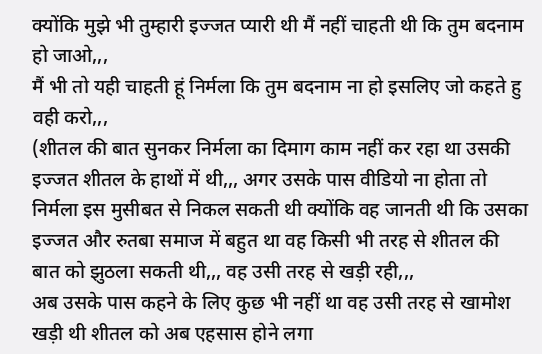क्योंकि मुझे भी तुम्हारी इज्जत प्यारी थी मैं नहीं चाहती थी कि तुम बदनाम हो जाओ,,,
मैं भी तो यही चाहती हूं निर्मला कि तुम बदनाम ना हो इसलिए जो कहते हु वही करो,,,
(शीतल की बात सुनकर निर्मला का दिमाग काम नहीं कर रहा था उसकी इज्जत शीतल के हाथों में थी,,, अगर उसके पास वीडियो ना होता तो निर्मला इस मुसीबत से निकल सकती थी क्योंकि वह जानती थी कि उसका इज्जत और रुतबा समाज में बहुत था वह किसी भी तरह से शीतल की बात को झुठला सकती थी,,, वह उसी तरह से खड़ी रही,,,
अब उसके पास कहने के लिए कुछ भी नहीं था वह उसी तरह से खामोश खड़ी थी शीतल को अब एहसास होने लगा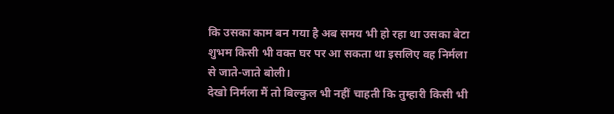कि उसका काम बन गया है अब समय भी हो रहा था उसका बेटा शुभम किसी भी वक्त घर पर आ सकता था इसलिए वह निर्मला से जाते-जाते बोली।
देखो निर्मला मैं तो बिल्कुल भी नहीं चाहती कि तुम्हारी किसी भी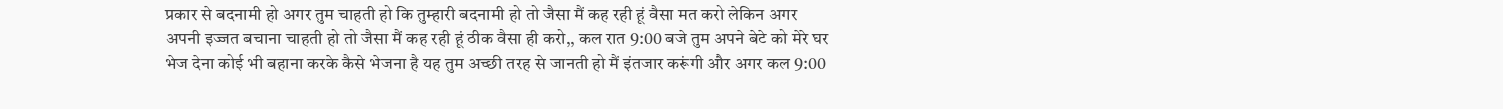प्रकार से बदनामी हो अगर तुम चाहती हो कि तुम्हारी बदनामी हो तो जैसा मैं कह रही हूं वैसा मत करो लेकिन अगर अपनी इज्जत बचाना चाहती हो तो जैसा मैं कह रही हूं ठीक वैसा ही करो,, कल रात 9:00 बजे तुम अपने बेटे को मेरे घर भेज देना कोई भी बहाना करके कैसे भेजना है यह तुम अच्छी तरह से जानती हो मैं इंतजार करूंगी और अगर कल 9:00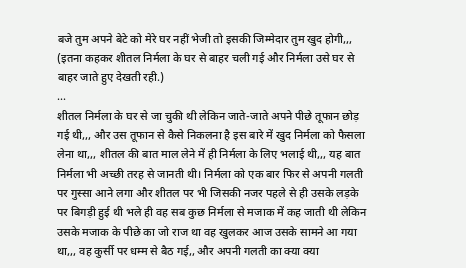बजे तुम अपने बेटे को मेरे घर नहीं भेजी तो इसकी जिम्मेदार तुम खुद होगी,,,
(इतना कहकर शीतल निर्मला के घर से बाहर चली गई और निर्मला उसे घर से बाहर जाते हुए देखती रही.)
...
शीतल निर्मला के घर से जा चुकी थी लेकिन जाते-जाते अपने पीछे तूफान छोड़ गई थी,,, और उस तूफान से कैसे निकलना है इस बारे में खुद निर्मला को फैसला लेना था,,, शीतल की बात माल लेने में ही निर्मला के लिए भलाई थी,,, यह बात निर्मला भी अच्छी तरह से जानती थी। निर्मला को एक बार फिर से अपनी गलती पर गुस्सा आने लगा और शीतल पर भी जिसकी नजर पहले से ही उसके लड़के पर बिगड़ी हुई थी भले ही वह सब कुछ निर्मला से मजाक में कह जाती थी लेकिन उसके मजाक के पीछे का जो राज था वह खुलकर आज उसके सामने आ गया था,,, वह कुर्सी पर धम्म से बैठ गई,, और अपनी गलती का क्या क्या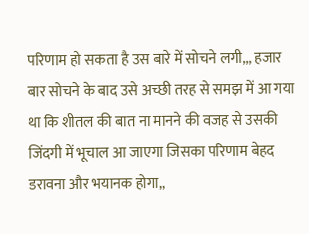परिणाम हो सकता है उस बारे में सोचने लगी,,, हजार बार सोचने के बाद उसे अच्छी तरह से समझ में आ गया था कि शीतल की बात ना मानने की वजह से उसकी जिंदगी में भूचाल आ जाएगा जिसका परिणाम बेहद डरावना और भयानक होगा,,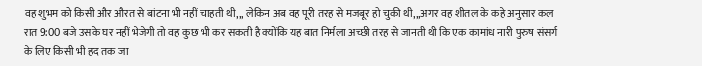वह शुभम को किसी और औरत से बांटना भी नहीं चाहती थी,,, लेकिन अब वह पूरी तरह से मजबूर हो चुकी थी,,,अगर वह शीतल के कहे अनुसार कल रात 9:00 बजे उसके घर नहीं भेजेगी तो वह कुछ भी कर सकती है क्योंकि यह बात निर्मला अच्छी तरह से जानती थी कि एक कामांध नारी पुरुष संसर्ग के लिए किसी भी हद तक जा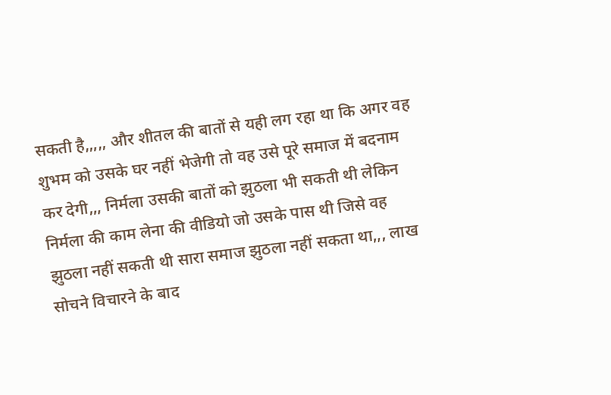सकती है,,,,, और शीतल की बातों से यही लग रहा था कि अगर वह शुभम को उसके घर नहीं भेजेगी तो वह उसे पूरे समाज में बदनाम कर देगी,,, निर्मला उसकी बातों को झुठला भी सकती थी लेकिन निर्मला की काम लेना की वीडियो जो उसके पास थी जिसे वह झुठला नहीं सकती थी सारा समाज झुठला नहीं सकता था,,, लाख सोचने विचारने के बाद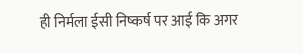ही निर्मला ईसी निष्कर्ष पर आई कि अगर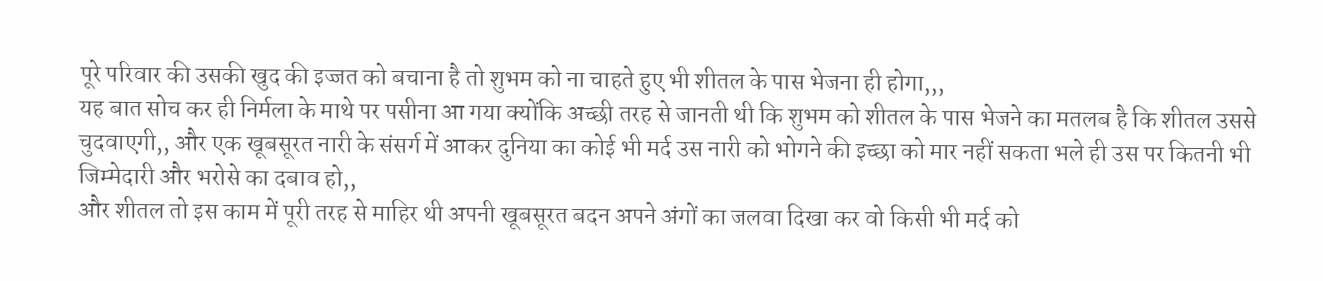पूरे परिवार की उसकी खुद की इज्जत को बचाना है तो शुभम को ना चाहते हुए भी शीतल के पास भेजना ही होगा,,,
यह बात सोच कर ही निर्मला के माथे पर पसीना आ गया क्योंकि अच्छी तरह से जानती थी कि शुभम को शीतल के पास भेजने का मतलब है कि शीतल उससे चुदवाएगी,, और एक खूबसूरत नारी के संसर्ग में आकर दुनिया का कोई भी मर्द उस नारी को भोगने की इच्छा को मार नहीं सकता भले ही उस पर कितनी भी जिम्मेदारी और भरोसे का दबाव हो,,
और शीतल तो इस काम में पूरी तरह से माहिर थी अपनी खूबसूरत बदन अपने अंगों का जलवा दिखा कर वो किसी भी मर्द को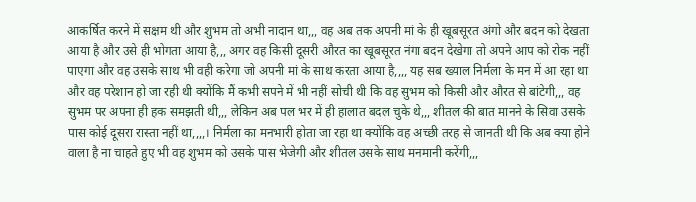आकर्षित करने में सक्षम थी और शुभम तो अभी नादान था,,, वह अब तक अपनी मां के ही खूबसूरत अंगो और बदन को देखता आया है और उसे ही भोगता आया है,,, अगर वह किसी दूसरी औरत का खूबसूरत नंगा बदन देखेगा तो अपने आप को रोक नहीं पाएगा और वह उसके साथ भी वही करेगा जो अपनी मां के साथ करता आया है,,,, यह सब ख्याल निर्मला के मन में आ रहा था और वह परेशान हो जा रही थी क्योंकि मैं कभी सपने में भी नहीं सोची थी कि वह सुभम को किसी और औरत से बांटेगी,,, वह सुभम पर अपना ही हक समझती थी,,, लेकिन अब पल भर में ही हालात बदल चुके थे,,, शीतल की बात मानने के सिवा उसके पास कोई दूसरा रास्ता नहीं था,,,,। निर्मला का मनभारी होता जा रहा था क्योंकि वह अच्छी तरह से जानती थी कि अब क्या होने वाला है ना चाहते हुए भी वह शुभम को उसके पास भेजेगी और शीतल उसके साथ मनमानी करेंगी,,,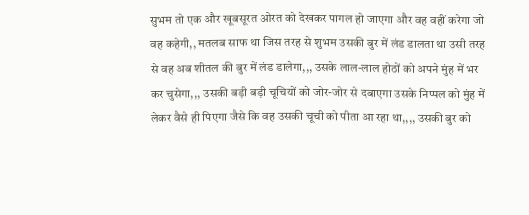सुभम तो एक और खूबसूरत ओरत को देखकर पागल हो जाएगा और वह वहीं करेगा जो वह कहेगी,, मतलब साफ था जिस तरह से शुभम उसकी बुर में लंड डालता था उसी तरह से वह अब शीतल की बुर में लंड डालेगा,,, उसके लाल-लाल होठों को अपने मुंह में भर कर चुसेगा,,, उसकी बड़ी बड़ी चूचियों को जोर-जोर से दबाएगा उसके निप्पल को मुंह में लेकर वैसे ही पिएगा जैसे कि वह उसकी चूची को पीता आ रहा था,,,, उसकी बुर को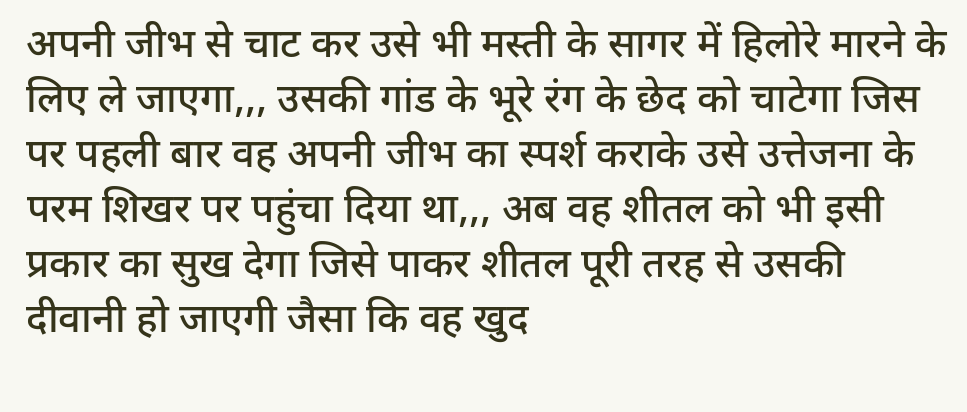अपनी जीभ से चाट कर उसे भी मस्ती के सागर में हिलोरे मारने के लिए ले जाएगा,,, उसकी गांड के भूरे रंग के छेद को चाटेगा जिस पर पहली बार वह अपनी जीभ का स्पर्श कराके उसे उत्तेजना के परम शिखर पर पहुंचा दिया था,,, अब वह शीतल को भी इसी प्रकार का सुख देगा जिसे पाकर शीतल पूरी तरह से उसकी दीवानी हो जाएगी जैसा कि वह खुद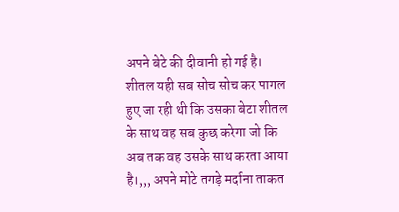अपने बेटे की दीवानी हो गई है।
शीतल यही सब सोच सोच कर पागल हुए जा रही थी कि उसका बेटा शीतल के साथ वह सब कुछ करेगा जो कि अब तक वह उसके साथ करता आया है।,,, अपने मोटे तगड़े मर्दाना ताकत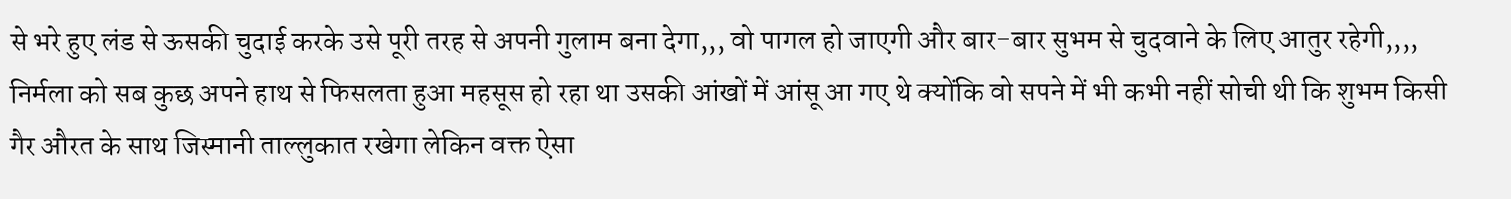से भरे हुए लंड से ऊसकी चुदाई करके उसे पूरी तरह से अपनी गुलाम बना देगा,,, वो पागल हो जाएगी और बार-बार सुभम से चुदवाने के लिए आतुर रहेगी,,,, निर्मला को सब कुछ अपने हाथ से फिसलता हुआ महसूस हो रहा था उसकी आंखों में आंसू आ गए थे क्योंकि वो सपने में भी कभी नहीं सोची थी कि शुभम किसी गैर औरत के साथ जिस्मानी ताल्लुकात रखेगा लेकिन वक्त ऐसा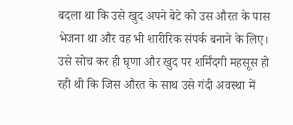बदला था कि उसे खुद अपने बेटे को उस औरत के पास भेजना था और वह भी शारीरिक संपर्क बनाने के लिए। उसे सोच कर ही घृणा और खुद पर शर्मिंदगी महसूस हो रही थी कि जिस औरत के साथ उसे गंदी अवस्था में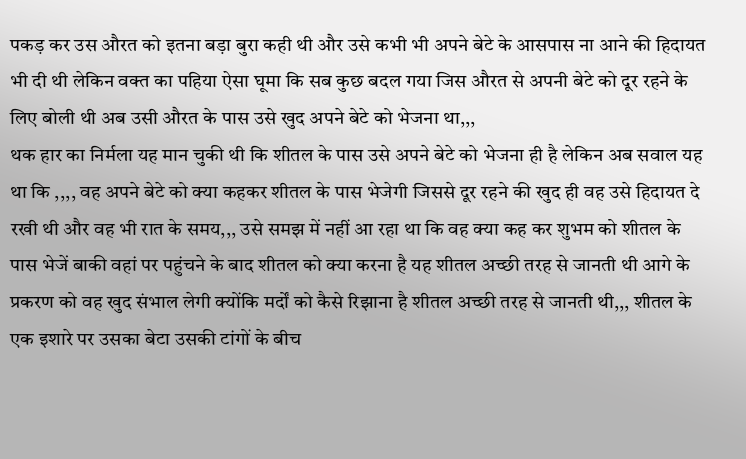पकड़ कर उस औरत को इतना बड़ा बुरा कही थी और उसे कभी भी अपने बेटे के आसपास ना आने की हिदायत भी दी थी लेकिन वक्त का पहिया ऐसा घूमा कि सब कुछ बदल गया जिस औरत से अपनी बेटे को दूर रहने के लिए बोली थी अब उसी औरत के पास उसे खुद अपने बेटे को भेजना था,,,
थक हार का निर्मला यह मान चुकी थी कि शीतल के पास उसे अपने बेटे को भेजना ही है लेकिन अब सवाल यह था कि ,,,, वह अपने बेटे को क्या कहकर शीतल के पास भेजेगी जिससे दूर रहने की खुद ही वह उसे हिदायत दे रखी थी और वह भी रात के समय,,, उसे समझ में नहीं आ रहा था कि वह क्या कह कर शुभम को शीतल के पास भेजें बाकी वहां पर पहुंचने के बाद शीतल को क्या करना है यह शीतल अच्छी तरह से जानती थी आगे के प्रकरण को वह खुद संभाल लेगी क्योंकि मर्दों को कैसे रिझाना है शीतल अच्छी तरह से जानती थी,,, शीतल के एक इशारे पर उसका बेटा उसकी टांगों के बीच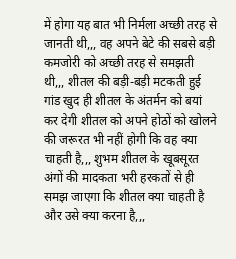में होगा यह बात भी निर्मला अच्छी तरह से जानती थी,,, वह अपने बेटे की सबसे बड़ी कमजोरी को अच्छी तरह से समझती थी,,, शीतल की बड़ी-बड़ी मटकती हुई गांड खुद ही शीतल के अंतर्मन को बयां कर देगी शीतल को अपने होठों को खोलने की जरूरत भी नहीं होगी कि वह क्या चाहती है,,, शुभम शीतल के खूबसूरत अंगों की मादकता भरी हरकतों से ही समझ जाएगा कि शीतल क्या चाहती है और उसे क्या करना है,,,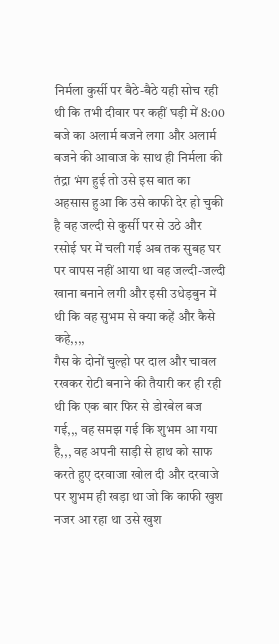निर्मला कुर्सी पर बैठे-बैठे यही सोच रही थी कि तभी दीवार पर कहीं घड़ी में 8:00 बजे का अलार्म बजने लगा और अलार्म बजने की आवाज के साथ ही निर्मला की तंद्रा भंग हुई तो उसे इस बात का अहसास हुआ कि उसे काफी देर हो चुकी है वह जल्दी से कुर्सी पर से उठे और रसोई घर में चली गई अब तक सुबह घर पर वापस नहीं आया था वह जल्दी-जल्दी खाना बनाने लगी और इसी उधेड़बुन में थी कि वह सुभम से क्या कहें और कैसे कहे,,,,
गैस के दोनों चुल्हो पर दाल और चावल रखकर रोटी बनाने की तैयारी कर ही रही थी कि एक बार फिर से डोरबेल बज गई,,, वह समझ गई कि शुभम आ गया है,,, वह अपनी साड़ी से हाथ को साफ करते हुए दरवाजा खोल दी और दरवाजे पर शुभम ही खड़ा था जो कि काफी खुश नजर आ रहा था उसे खुश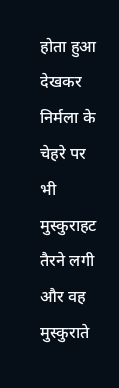होता हुआ देखकर निर्मला के चेहरे पर भी मुस्कुराहट तैरने लगी और वह मुस्कुराते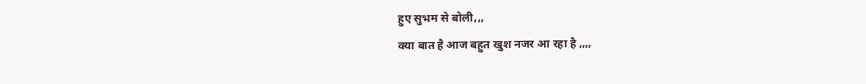हुए सुभम से बोली,,,
क्या बात है आज बहुत खुश नजर आ रहा है ,,,,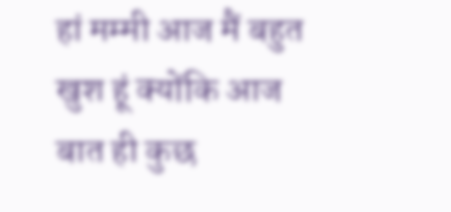हां मम्मी आज मैं बहुत खुश हूं क्योंकि आज बात ही कुछ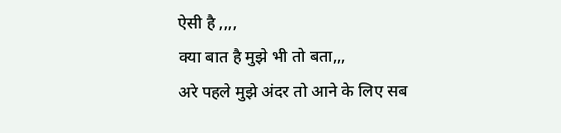ऐसी है ,,,,
क्या बात है मुझे भी तो बता,,,
अरे पहले मुझे अंदर तो आने के लिए सब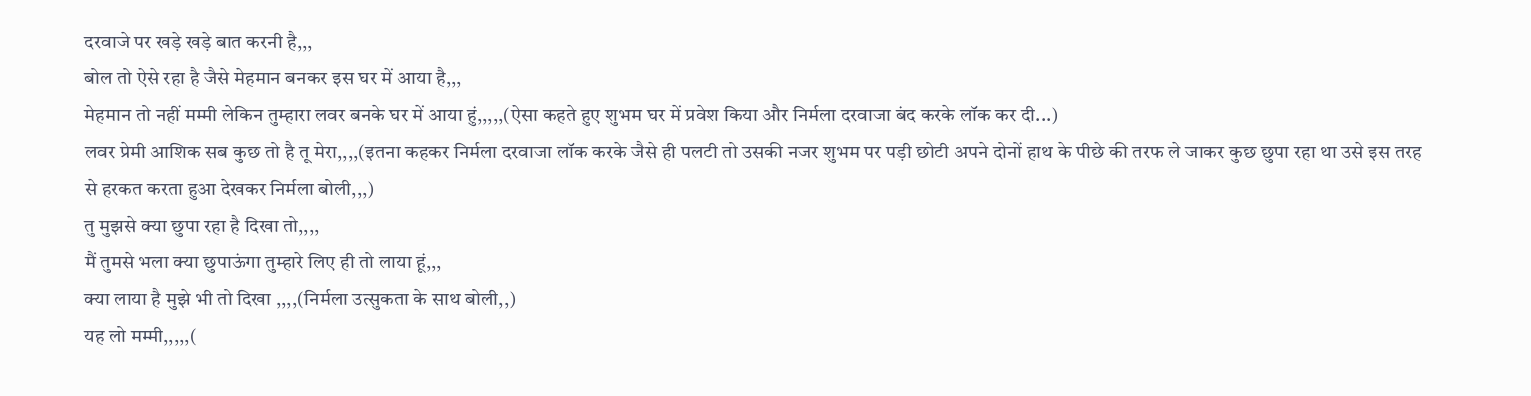दरवाजे पर खड़े खड़े बात करनी है,,,
बोल तो ऐसे रहा है जैसे मेहमान बनकर इस घर में आया है,,,
मेहमान तो नहीं मम्मी लेकिन तुम्हारा लवर बनके घर में आया हुं,,,,,(ऐसा कहते हुए शुभम घर में प्रवेश किया और निर्मला दरवाजा बंद करके लॉक कर दी...)
लवर प्रेमी आशिक सब कुछ तो है तू मेरा,,,,(इतना कहकर निर्मला दरवाजा लॉक करके जैसे ही पलटी तो उसकी नजर शुभम पर पड़ी छोटी अपने दोनों हाथ के पीछे की तरफ ले जाकर कुछ छुपा रहा था उसे इस तरह से हरकत करता हुआ देखकर निर्मला बोली,,,)
तु मुझसे क्या छुपा रहा है दिखा तो,,,,
मैं तुमसे भला क्या छुपाऊंगा तुम्हारे लिए ही तो लाया हूं,,,
क्या लाया है मुझे भी तो दिखा ,,,,(निर्मला उत्सुकता के साथ बोली,,)
यह लो मम्मी,,,,,(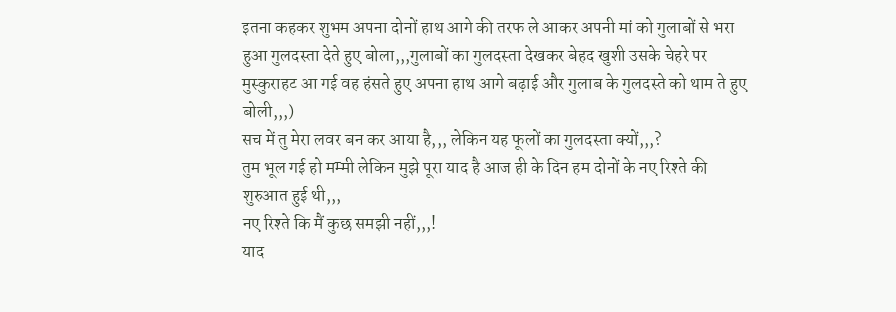इतना कहकर शुभम अपना दोनों हाथ आगे की तरफ ले आकर अपनी मां को गुलाबों से भरा हुआ गुलदस्ता देते हुए बोला,,,गुलाबों का गुलदस्ता देखकर बेहद खुशी उसके चेहरे पर मुस्कुराहट आ गई वह हंसते हुए अपना हाथ आगे बढ़ाई और गुलाब के गुलदस्ते को थाम ते हुए बोली,,,)
सच में तु मेरा लवर बन कर आया है,,, लेकिन यह फूलों का गुलदस्ता क्यों,,,?
तुम भूल गई हो मम्मी लेकिन मुझे पूरा याद है आज ही के दिन हम दोनों के नए रिश्ते की शुरुआत हुई थी,,,
नए रिश्ते कि मैं कुछ समझी नहीं,,,!
याद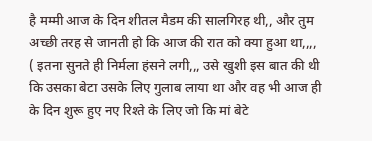है मम्मी आज के दिन शीतल मैडम की सालगिरह थी,, और तुम अच्छी तरह से जानती हो कि आज की रात को क्या हुआ था,,,,
( इतना सुनते ही निर्मला हंसने लगी,,, उसे खुशी इस बात की थी कि उसका बेटा उसके लिए गुलाब लाया था और वह भी आज ही के दिन शुरू हुए नए रिश्ते के लिए जो कि मां बेटे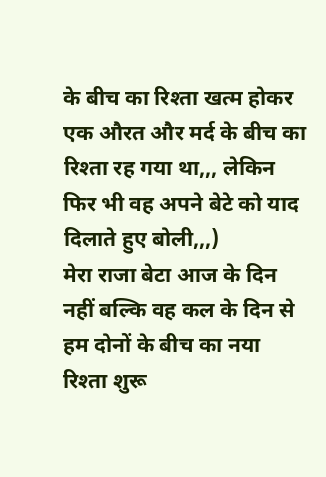के बीच का रिश्ता खत्म होकर एक औरत और मर्द के बीच का रिश्ता रह गया था,,, लेकिन फिर भी वह अपने बेटे को याद दिलाते हुए बोली,,,)
मेरा राजा बेटा आज के दिन नहीं बल्कि वह कल के दिन से हम दोनों के बीच का नया रिश्ता शुरू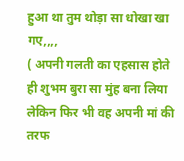हुआ था तुम थोड़ा सा धोखा खा गए,,,,
( अपनी गलती का एहसास होते ही शुभम बुरा सा मुंह बना लिया लेकिन फिर भी वह अपनी मां की तरफ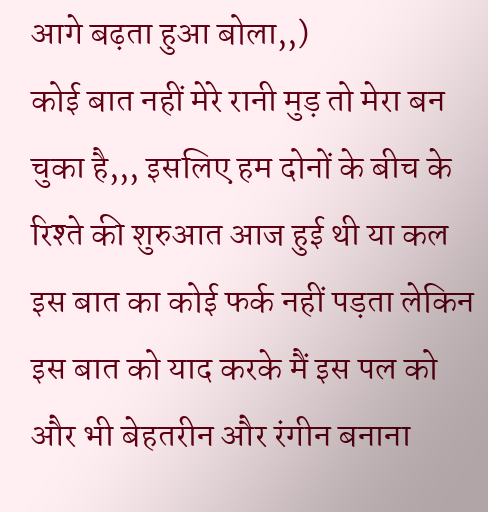आगे बढ़ता हुआ बोला,,)
कोई बात नहीं मेरे रानी मुड़ तो मेरा बन चुका है,,, इसलिए हम दोनों के बीच के रिश्ते की शुरुआत आज हुई थी या कल इस बात का कोई फर्क नहीं पड़ता लेकिन इस बात को याद करके मैं इस पल को और भी बेहतरीन और रंगीन बनाना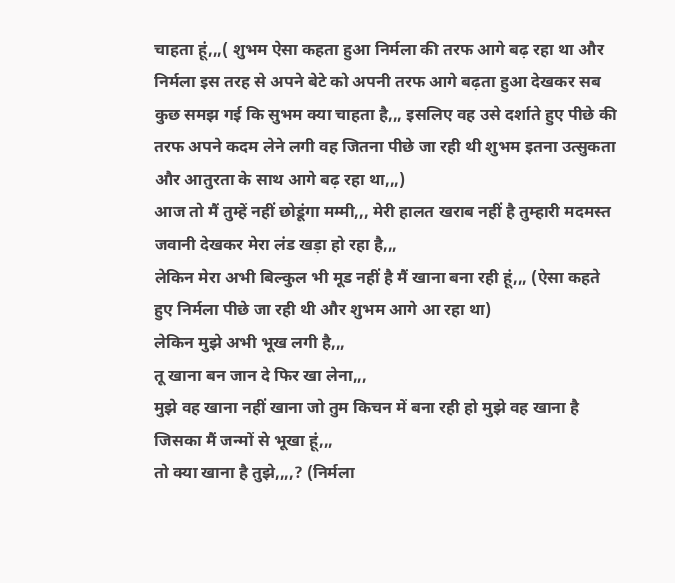चाहता हूं,,,( शुभम ऐसा कहता हुआ निर्मला की तरफ आगे बढ़ रहा था और निर्मला इस तरह से अपने बेटे को अपनी तरफ आगे बढ़ता हुआ देखकर सब कुछ समझ गई कि सुभम क्या चाहता है,,, इसलिए वह उसे दर्शाते हुए पीछे की तरफ अपने कदम लेने लगी वह जितना पीछे जा रही थी शुभम इतना उत्सुकता और आतुरता के साथ आगे बढ़ रहा था,,,)
आज तो मैं तुम्हें नहीं छोडूंगा मम्मी,,, मेरी हालत खराब नहीं है तुम्हारी मदमस्त जवानी देखकर मेरा लंड खड़ा हो रहा है,,,
लेकिन मेरा अभी बिल्कुल भी मूड नहीं है मैं खाना बना रही हूं,,, (ऐसा कहते हुए निर्मला पीछे जा रही थी और शुभम आगे आ रहा था)
लेकिन मुझे अभी भूख लगी है,,,
तू खाना बन जान दे फिर खा लेना,,,
मुझे वह खाना नहीं खाना जो तुम किचन में बना रही हो मुझे वह खाना है जिसका मैं जन्मों से भूखा हूं,,,
तो क्या खाना है तुझे,,,,? (निर्मला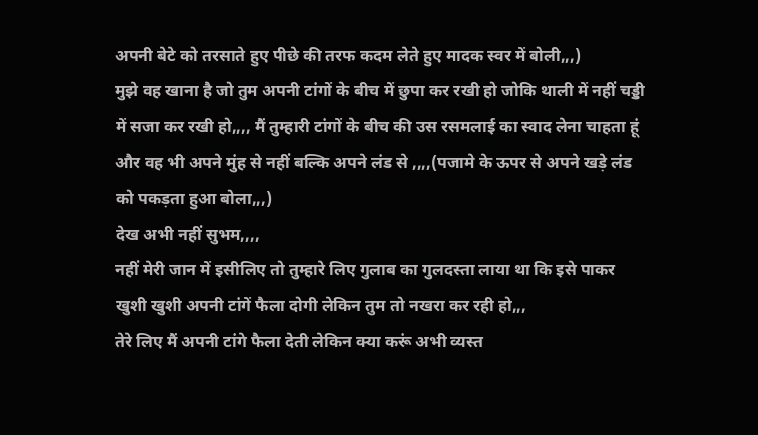अपनी बेटे को तरसाते हुए पीछे की तरफ कदम लेते हुए मादक स्वर में बोली,,,)
मुझे वह खाना है जो तुम अपनी टांगों के बीच में छुपा कर रखी हो जोकि थाली में नहीं चड्डी में सजा कर रखी हो,,,, मैं तुम्हारी टांगों के बीच की उस रसमलाई का स्वाद लेना चाहता हूं और वह भी अपने मुंह से नहीं बल्कि अपने लंड से ,,,,(पजामे के ऊपर से अपने खड़े लंड को पकड़ता हुआ बोला,,,)
देख अभी नहीं सुभम,,,,
नहीं मेरी जान में इसीलिए तो तुम्हारे लिए गुलाब का गुलदस्ता लाया था कि इसे पाकर खुशी खुशी अपनी टांगें फैला दोगी लेकिन तुम तो नखरा कर रही हो,,,
तेरे लिए मैं अपनी टांगे फैला देती लेकिन क्या करूं अभी व्यस्त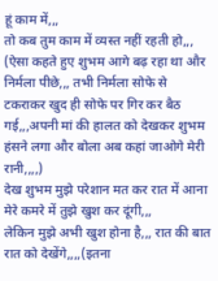हूं काम में,,,
तो कब तुम काम में व्यस्त नहीं रहती हो,,, (ऐसा कहते हुए शुभम आगे बढ़ रहा था और निर्मला पीछे,,, तभी निर्मला सोफे से टकराकर खुद ही सोफे पर गिर कर बैठ गई,,,अपनी मां की हालत को देखकर शुभम हंसने लगा और बोला अब कहां जाओगे मेरी रानी,,,,)
देख शुभम मुझे परेशान मत कर रात में आना मेरे कमरे में तुझे खुश कर दूंगी,,,
लेकिन मुझे अभी खुश होना है,,, रात की बात रात को देखेंगे,,,,(इतना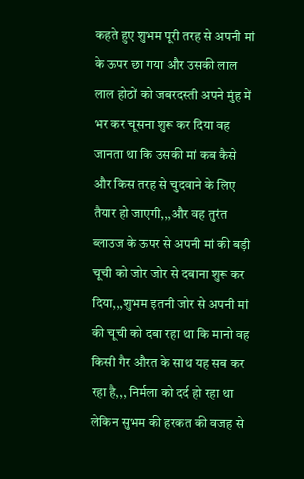कहते हुए शुभम पूरी तरह से अपनी मां के ऊपर छा गया और उसकी लाल लाल होठों को जबरदस्ती अपने मुंह में भर कर चूसना शुरू कर दिया वह जानता था कि उसकी मां कब कैसे और किस तरह से चुदवाने के लिए तैयार हो जाएगी,,,और वह तुरंत ब्लाउज के ऊपर से अपनी मां की बड़ी चूची को जोर जोर से दबाना शुरू कर दिया,,,शुभम इतनी जोर से अपनी मां की चूची को दबा रहा था कि मानो वह किसी गैर औरत के साथ यह सब कर रहा है,,, निर्मला को दर्द हो रहा था लेकिन सुभम की हरकत की वजह से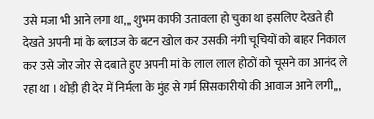उसे मजा भी आने लगा था,,, शुभम काफी उतावला हो चुका था इसलिए देखते ही देखते अपनी मां के ब्लाउज के बटन खोल कर उसकी नंगी चूचियों को बाहर निकाल कर उसे जोर जोर से दबाते हुए अपनी मां के लाल लाल होठों को चूसने का आनंद ले रहा था । थोड़ी ही देर में निर्मला के मुंह से गर्म सिसकारीयो की आवाज आने लगी,,,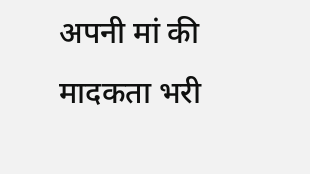अपनी मां की मादकता भरी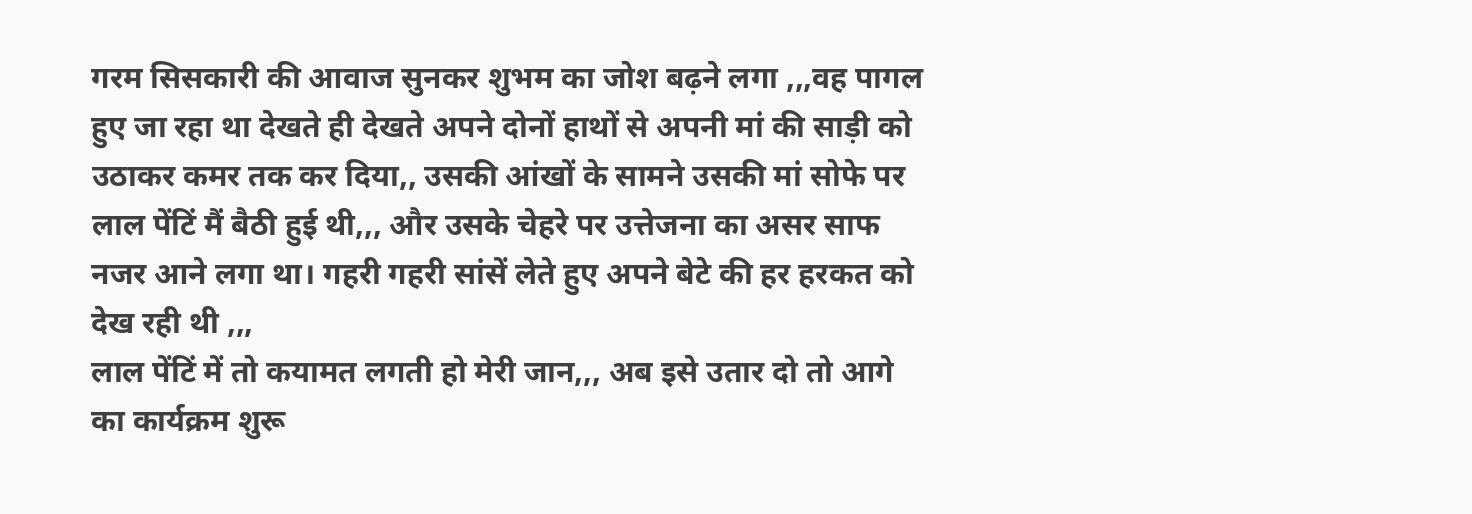गरम सिसकारी की आवाज सुनकर शुभम का जोश बढ़ने लगा ,,,वह पागल हुए जा रहा था देखते ही देखते अपने दोनों हाथों से अपनी मां की साड़ी को उठाकर कमर तक कर दिया,, उसकी आंखों के सामने उसकी मां सोफे पर लाल पेंटिं मैं बैठी हुई थी,,, और उसके चेहरे पर उत्तेजना का असर साफ नजर आने लगा था। गहरी गहरी सांसें लेते हुए अपने बेटे की हर हरकत को देख रही थी ,,,
लाल पेंटिं में तो कयामत लगती हो मेरी जान,,, अब इसे उतार दो तो आगे का कार्यक्रम शुरू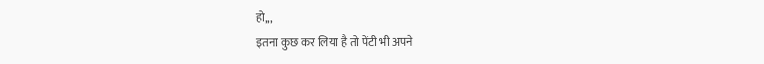हो,,,
इतना कुछ कर लिया है तो पेंटी भी अपने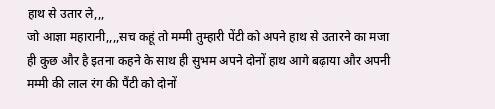हाथ से उतार ले,,,
जो आज्ञा महारानी,,,,सच कहूं तो मम्मी तुम्हारी पेंटी को अपने हाथ से उतारने का मजा ही कुछ और है इतना कहने के साथ ही सुभम अपने दोनों हाथ आगे बढ़ाया और अपनी मम्मी की लाल रंग की पैंटी को दोनों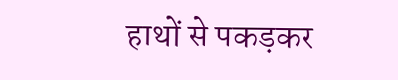हाथों से पकड़कर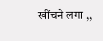खींचने लगा ,,